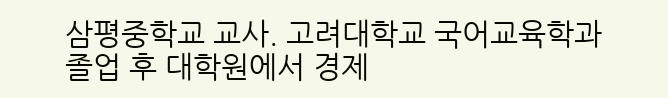삼평중학교 교사. 고려대학교 국어교육학과 졸업 후 대학원에서 경제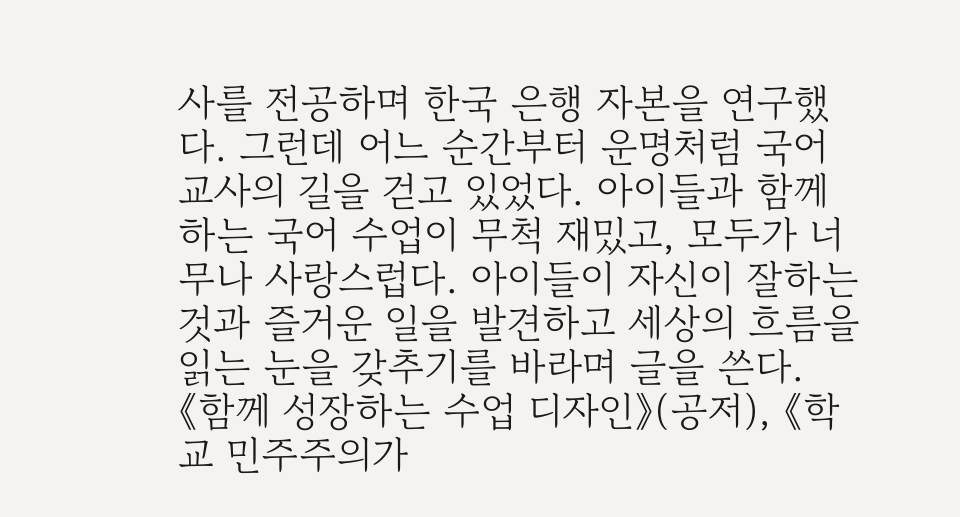사를 전공하며 한국 은행 자본을 연구했다. 그런데 어느 순간부터 운명처럼 국어 교사의 길을 걷고 있었다. 아이들과 함께하는 국어 수업이 무척 재밌고, 모두가 너무나 사랑스럽다. 아이들이 자신이 잘하는 것과 즐거운 일을 발견하고 세상의 흐름을 읽는 눈을 갖추기를 바라며 글을 쓴다. 《함께 성장하는 수업 디자인》(공저), 《학교 민주주의가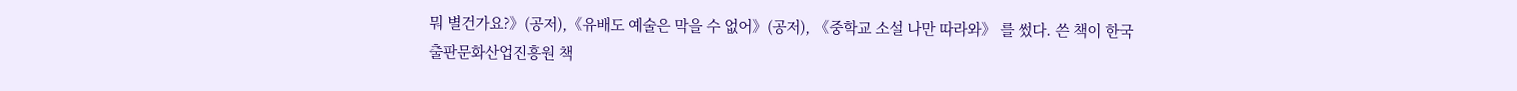뭐 별건가요?》(공저),《유배도 예술은 막을 수 없어》(공저), 《중학교 소설 나만 따라와》 를 썼다. 쓴 책이 한국출판문화산업진흥원 책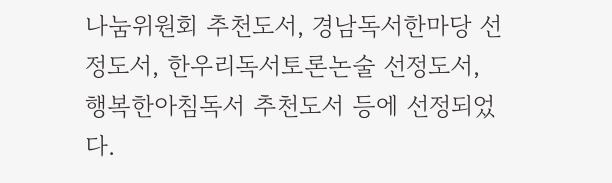나눔위원회 추천도서, 경남독서한마당 선정도서, 한우리독서토론논술 선정도서, 행복한아침독서 추천도서 등에 선정되었다.